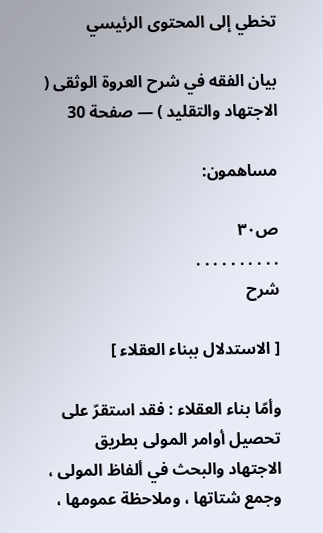تخطي إلى المحتوى الرئيسي

بيان الفقه في شرح العروة الوثقى ( الاجتهاد والتقليد ) — صفحة 30

مساهمون:

ص٣٠
. . . . . . . . . .
شرح

[ الاستدلال ببناء العقلاء ]

وأمّا بناء العقلاء : فقد استقرّ على تحصيل أوامر المولى بطريق الاجتهاد والبحث في ألفاظ المولى ، وجمع شتاتها ، وملاحظة عمومها ،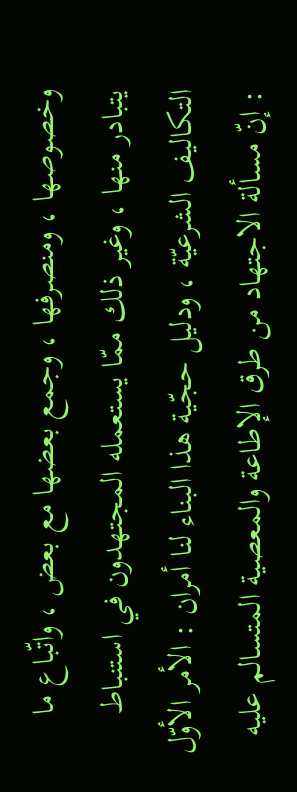وخصوصها ، ومنصرفها ، وجمع بعضها مع بعض ، واتّباع ما يتبادر منها ، وغير ذلك ممّا يستعمله المجتهدون في استنباط التكاليف الشرعيّة ، ودليل حجّية هذا البناء لنا أمران : الأمر الأوّل : إنّ مسألة الاجتهاد من طرق الإطاعة والمعصية المتسالم عليه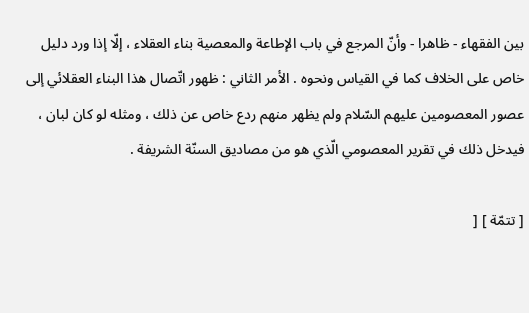بين الفقهاء - ظاهرا - وأنّ المرجع في باب الإطاعة والمعصية بناء العقلاء ، إلّا إذا ورد دليل خاص على الخلاف كما في القياس ونحوه . الأمر الثاني : ظهور اتّصال هذا البناء العقلائي إلى عصور المعصومين عليهم السّلام ولم يظهر منهم ردع خاص عن ذلك ، ومثله لو كان لبان ، فيدخل ذلك في تقرير المعصومي الّذي هو من مصاديق السنّة الشريفة .

[ تتمّة ] [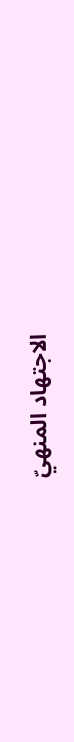الاجتهاد المنهيّ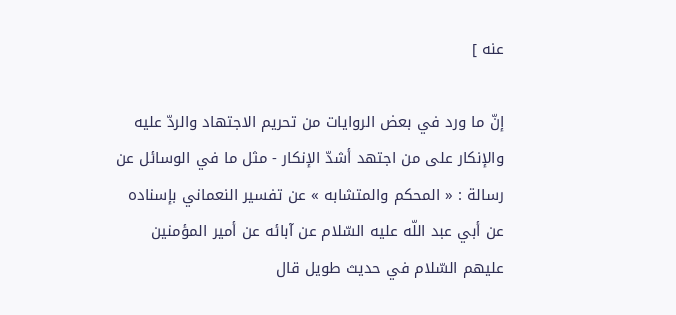عنه ]

إنّ ما ورد في بعض الروايات من تحريم الاجتهاد والردّ عليه والإنكار على من اجتهد أشدّ الإنكار - مثل ما في الوسائل عن رسالة : « المحكم والمتشابه » عن تفسير النعماني بإسناده عن أبي عبد اللّه عليه السّلام عن آبائه عن أمير المؤمنين عليهم السّلام في حديث طويل قال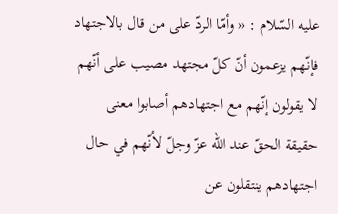عليه السّلام : « وأمّا الردّ على من قال بالاجتهاد فإنّهم يزعمون أنّ كلّ مجتهد مصيب على أنّهم لا يقولون إنّهم مع اجتهادهم أصابوا معنى حقيقة الحقّ عند اللّه عزّ وجلّ لأنّهم في حال اجتهادهم ينتقلون عن